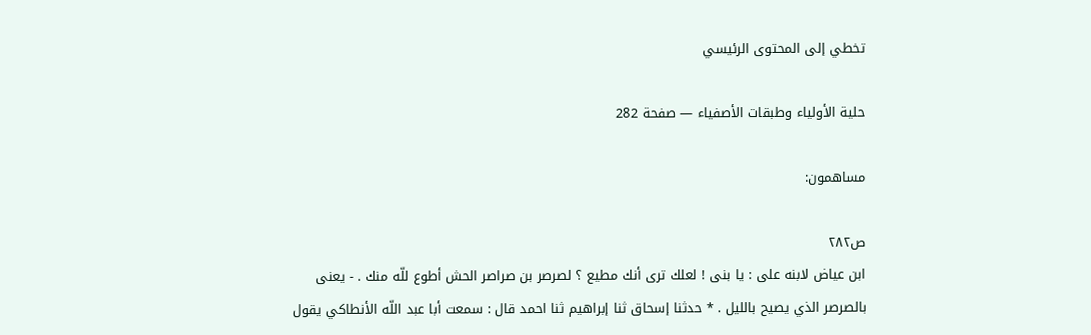تخطي إلى المحتوى الرئيسي

حلية الأولياء وطبقات الأصفياء — صفحة 282

مساهمون:

ص٢٨٢
ابن عياض لابنه على : يا بنى ! لعلك ترى أنك مطيع ؟ لصرصر بن صراصر الحش أطوع للّه منك . - يعنى بالصرصر الذي يصيح بالليل . * حدثنا إسحاق ثنا إبراهيم ثنا احمد قال : سمعت أبا عبد اللّه الأنطاكي يقول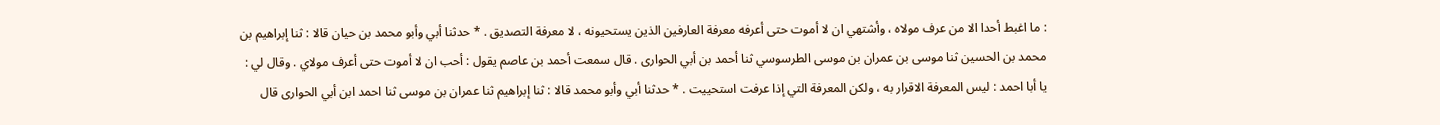: ما اغبط أحدا الا من عرف مولاه ، وأشتهي ان لا أموت حتى أعرفه معرفة العارفين الذين يستحيونه ، لا معرفة التصديق . * حدثنا أبي وأبو محمد بن حيان قالا : ثنا إبراهيم بن محمد بن الحسين ثنا موسى بن عمران بن موسى الطرسوسي ثنا أحمد بن أبي الحوارى . قال سمعت أحمد بن عاصم يقول : أحب ان لا أموت حتى أعرف مولاي . وقال لي : يا أبا احمد : ليس المعرفة الاقرار به ، ولكن المعرفة التي إذا عرفت استحييت . * حدثنا أبي وأبو محمد قالا : ثنا إبراهيم ثنا عمران بن موسى ثنا احمد ابن أبي الحوارى قال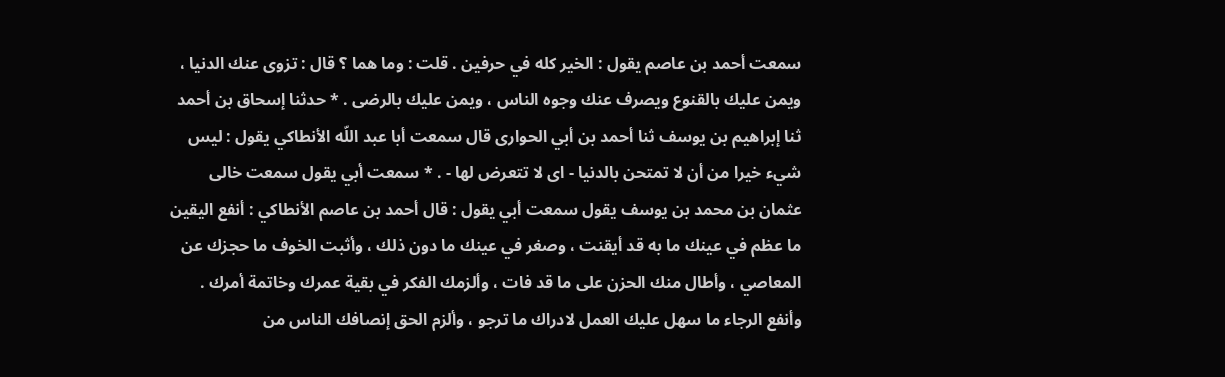سمعت أحمد بن عاصم يقول : الخير كله في حرفين . قلت : وما هما ؟ قال : تزوى عنك الدنيا ، ويمن عليك بالقنوع ويصرف عنك وجوه الناس ، ويمن عليك بالرضى . * حدثنا إسحاق بن أحمد ثنا إبراهيم بن يوسف ثنا أحمد بن أبي الحوارى قال سمعت أبا عبد اللّه الأنطاكي يقول : ليس شيء خيرا من أن لا تمتحن بالدنيا - اى لا تتعرض لها - . * سمعت أبي يقول سمعت خالى عثمان بن محمد بن يوسف يقول سمعت أبي يقول : قال أحمد بن عاصم الأنطاكي : أنفع اليقين ما عظم في عينك ما به قد أيقنت ، وصغر في عينك ما دون ذلك ، وأثبت الخوف ما حجزك عن المعاصي ، وأطال منك الحزن على ما قد فات ، وألزمك الفكر في بقية عمرك وخاتمة أمرك . وأنفع الرجاء ما سهل عليك العمل لادراك ما ترجو ، وألزم الحق إنصافك الناس من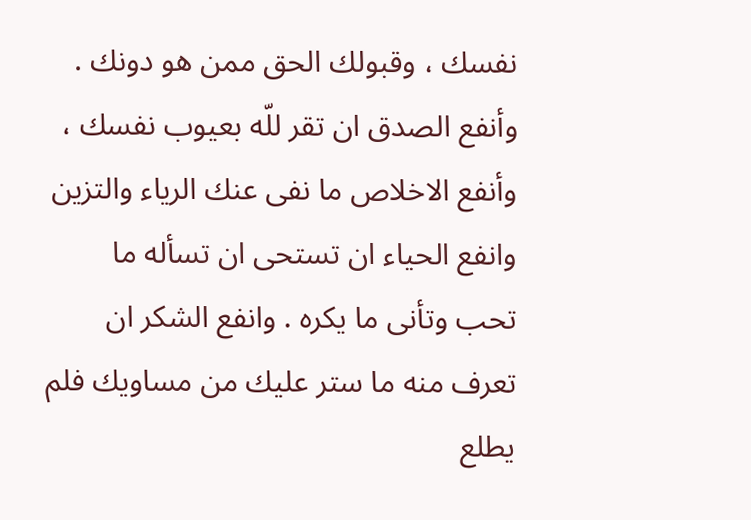نفسك ، وقبولك الحق ممن هو دونك . وأنفع الصدق ان تقر للّه بعيوب نفسك ، وأنفع الاخلاص ما نفى عنك الرياء والتزين وانفع الحياء ان تستحى ان تسأله ما تحب وتأنى ما يكره . وانفع الشكر ان تعرف منه ما ستر عليك من مساويك فلم يطلع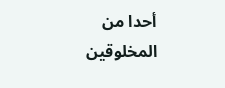أحدا من المخلوقين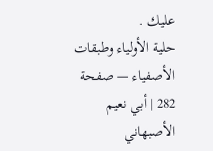عليك .
حلية الأولياء وطبقات الأصفياء — صفحة 282 | أبي نعيم الأصبهاني